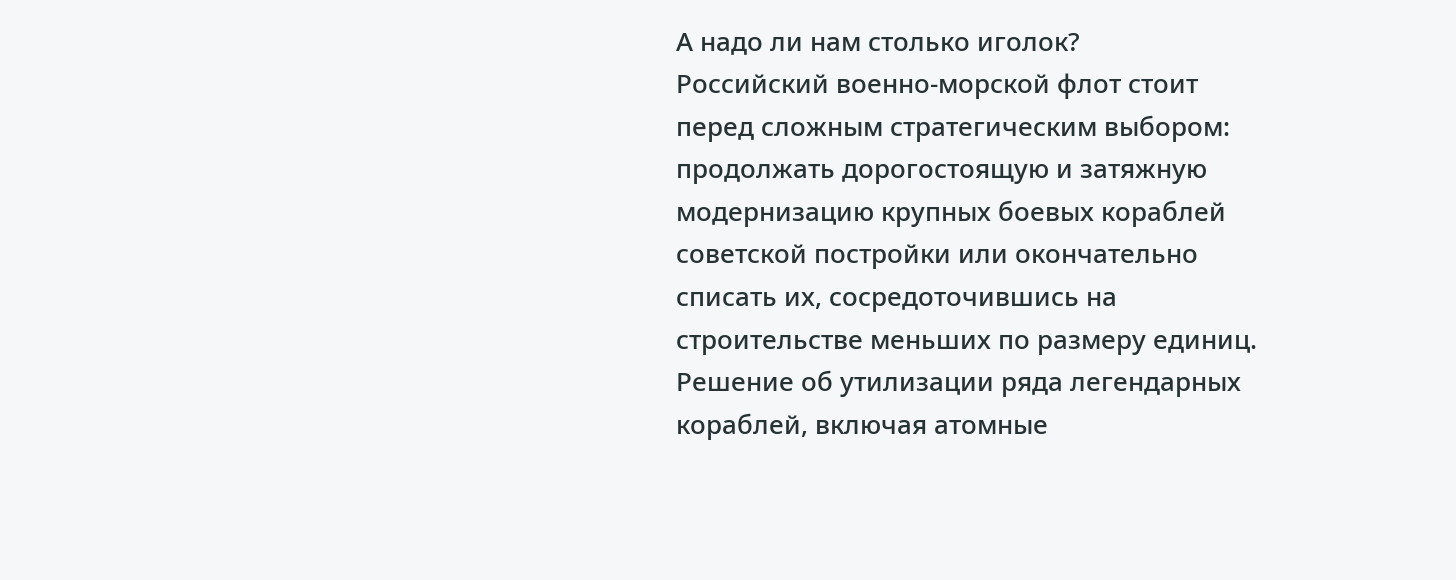А надо ли нам столько иголок?
Российский военно-морской флот стоит перед сложным стратегическим выбором: продолжать дорогостоящую и затяжную модернизацию крупных боевых кораблей советской постройки или окончательно списать их, сосредоточившись на строительстве меньших по размеру единиц. Решение об утилизации ряда легендарных кораблей, включая атомные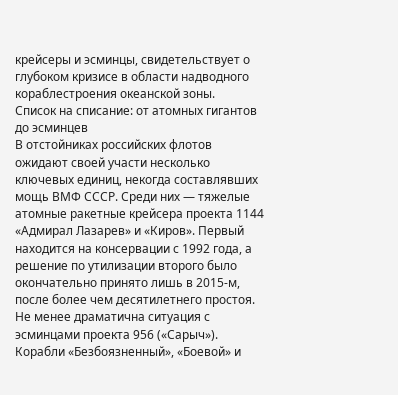крейсеры и эсминцы, свидетельствует о глубоком кризисе в области надводного кораблестроения океанской зоны.
Список на списание: от атомных гигантов до эсминцев
В отстойниках российских флотов ожидают своей участи несколько ключевых единиц, некогда составлявших мощь ВМФ СССР. Среди них — тяжелые атомные ракетные крейсера проекта 1144 «Адмирал Лазарев» и «Киров». Первый находится на консервации с 1992 года, а решение по утилизации второго было окончательно принято лишь в 2015-м, после более чем десятилетнего простоя.
Не менее драматична ситуация с эсминцами проекта 956 («Сарыч»). Корабли «Безбоязненный», «Боевой» и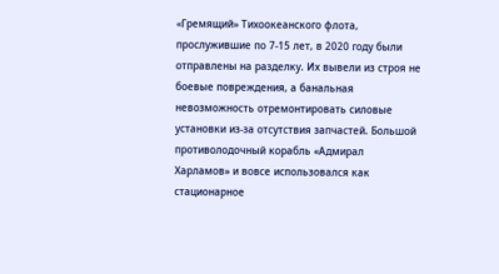«Гремящий» Тихоокеанского флота, прослужившие по 7-15 лет, в 2020 году были отправлены на разделку. Их вывели из строя не боевые повреждения, а банальная невозможность отремонтировать силовые установки из-за отсутствия запчастей. Большой противолодочный корабль «Адмирал Харламов» и вовсе использовался как стационарное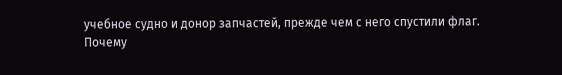учебное судно и донор запчастей, прежде чем с него спустили флаг.
Почему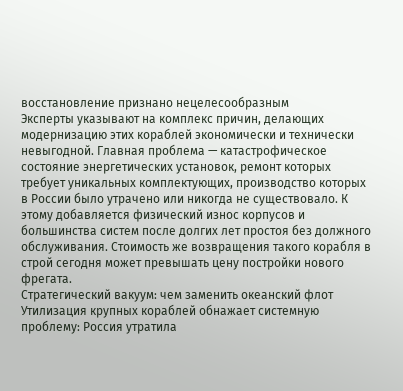восстановление признано нецелесообразным
Эксперты указывают на комплекс причин, делающих модернизацию этих кораблей экономически и технически невыгодной. Главная проблема — катастрофическое состояние энергетических установок, ремонт которых требует уникальных комплектующих, производство которых в России было утрачено или никогда не существовало. К этому добавляется физический износ корпусов и большинства систем после долгих лет простоя без должного обслуживания. Стоимость же возвращения такого корабля в строй сегодня может превышать цену постройки нового фрегата.
Стратегический вакуум: чем заменить океанский флот
Утилизация крупных кораблей обнажает системную проблему: Россия утратила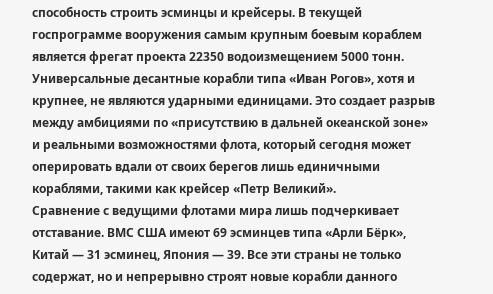способность строить эсминцы и крейсеры. В текущей госпрограмме вооружения самым крупным боевым кораблем является фрегат проекта 22350 водоизмещением 5000 тонн. Универсальные десантные корабли типа «Иван Рогов», хотя и крупнее, не являются ударными единицами. Это создает разрыв между амбициями по «присутствию в дальней океанской зоне» и реальными возможностями флота, который сегодня может оперировать вдали от своих берегов лишь единичными кораблями, такими как крейсер «Петр Великий».
Сравнение с ведущими флотами мира лишь подчеркивает отставание. ВМС США имеют 69 эсминцев типа «Арли Бёрк», Китай — 31 эсминец, Япония — 39. Все эти страны не только содержат, но и непрерывно строят новые корабли данного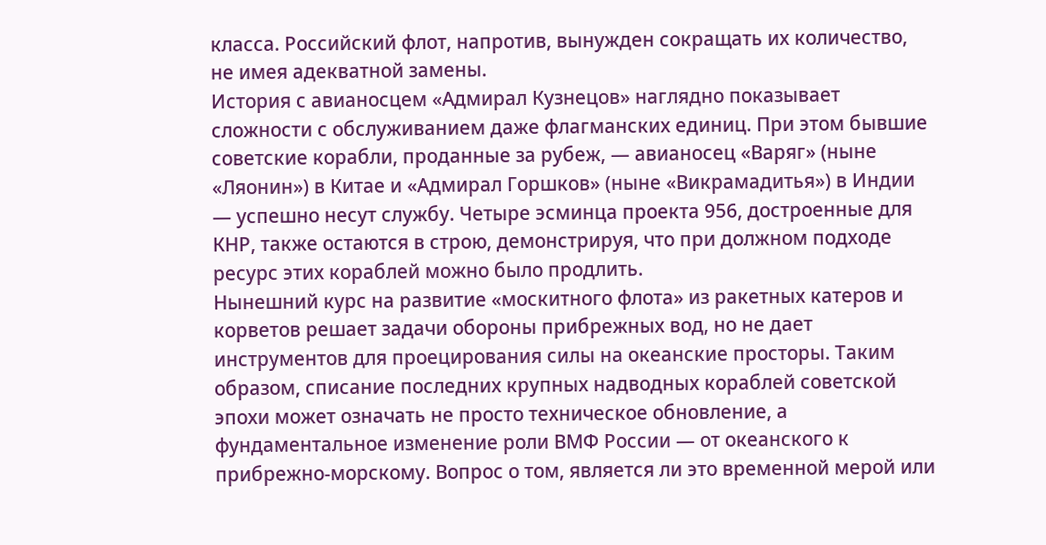класса. Российский флот, напротив, вынужден сокращать их количество, не имея адекватной замены.
История с авианосцем «Адмирал Кузнецов» наглядно показывает сложности с обслуживанием даже флагманских единиц. При этом бывшие советские корабли, проданные за рубеж, — авианосец «Варяг» (ныне «Ляонин») в Китае и «Адмирал Горшков» (ныне «Викрамадитья») в Индии — успешно несут службу. Четыре эсминца проекта 956, достроенные для КНР, также остаются в строю, демонстрируя, что при должном подходе ресурс этих кораблей можно было продлить.
Нынешний курс на развитие «москитного флота» из ракетных катеров и корветов решает задачи обороны прибрежных вод, но не дает инструментов для проецирования силы на океанские просторы. Таким образом, списание последних крупных надводных кораблей советской эпохи может означать не просто техническое обновление, а фундаментальное изменение роли ВМФ России — от океанского к прибрежно-морскому. Вопрос о том, является ли это временной мерой или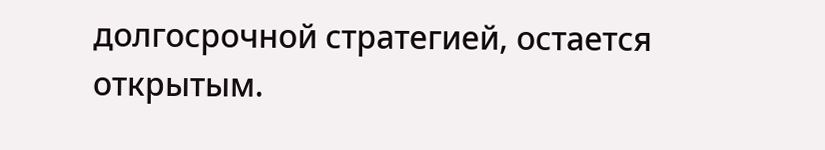долгосрочной стратегией, остается открытым.